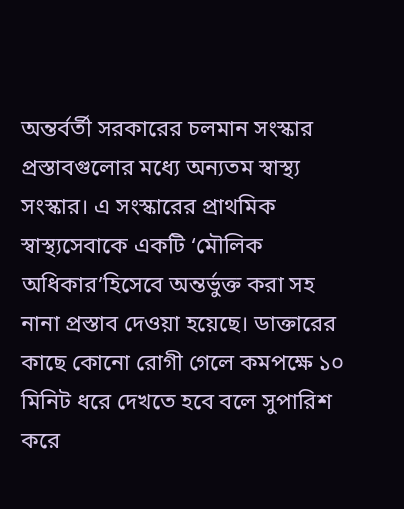অন্তর্বর্তী সরকারের চলমান সংস্কার প্রস্তাবগুলোর মধ্যে অন্যতম স্বাস্থ্য সংস্কার। এ সংস্কারের প্রাথমিক স্বাস্থ্যসেবাকে একটি ‘মৌলিক অধিকার’হিসেবে অন্তর্ভুক্ত করা সহ নানা প্রস্তাব দেওয়া হয়েছে। ডাক্তারের কাছে কোনো রোগী গেলে কমপক্ষে ১০ মিনিট ধরে দেখতে হবে বলে সুপারিশ করে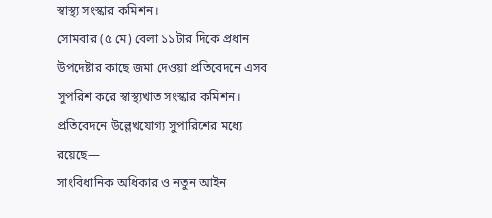স্বাস্থ্য সংস্কার কমিশন।
সোমবার (৫ মে) বেলা ১১টার দিকে প্রধান উপদেষ্টার কাছে জমা দেওয়া প্রতিবেদনে এসব সুপরিশ করে স্বাস্থ্যখাত সংস্কার কমিশন।
প্রতিবেদনে উল্লেখযোগ্য সুপারিশের মধ্যে রয়েছে—
সাংবিধানিক অধিকার ও নতুন আইন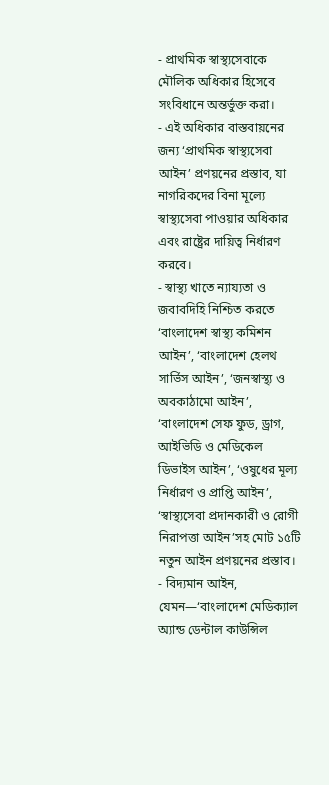- প্রাথমিক স্বাস্থ্যসেবাকে মৌলিক অধিকার হিসেবে সংবিধানে অন্তর্ভুক্ত করা।
- এই অধিকার বাস্তবায়নের জন্য ‘প্রাথমিক স্বাস্থ্যসেবা আইন’ প্রণয়নের প্রস্তাব, যা নাগরিকদের বিনা মূল্যে স্বাস্থ্যসেবা পাওয়ার অধিকার এবং রাষ্ট্রের দায়িত্ব নির্ধারণ করবে।
- স্বাস্থ্য খাতে ন্যায্যতা ও জবাবদিহি নিশ্চিত করতে ‘বাংলাদেশ স্বাস্থ্য কমিশন আইন’, ‘বাংলাদেশ হেলথ সার্ভিস আইন’, ‘জনস্বাস্থ্য ও অবকাঠামো আইন’, ‘বাংলাদেশ সেফ ফুড, ড্রাগ, আইভিডি ও মেডিকেল ডিভাইস আইন’, ‘ওষুধের মূল্য নির্ধারণ ও প্রাপ্তি আইন’, ‘স্বাস্থ্যসেবা প্রদানকারী ও রোগী নিরাপত্তা আইন’সহ মোট ১৫টি নতুন আইন প্রণয়নের প্রস্তাব।
- বিদ্যমান আইন, যেমন—‘বাংলাদেশ মেডিক্যাল অ্যান্ড ডেন্টাল কাউন্সিল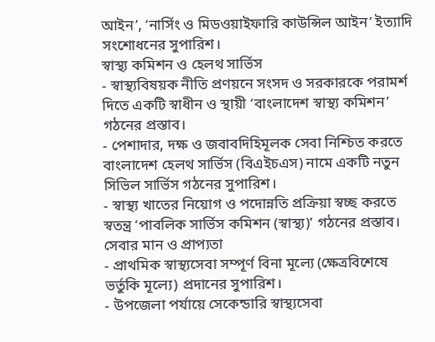আইন’, ‘নার্সিং ও মিডওয়াইফারি কাউন্সিল আইন’ ইত্যাদি সংশোধনের সুপারিশ।
স্বাস্থ্য কমিশন ও হেলথ সার্ভিস
- স্বাস্থ্যবিষয়ক নীতি প্রণয়নে সংসদ ও সরকারকে পরামর্শ দিতে একটি স্বাধীন ও স্থায়ী ‘বাংলাদেশ স্বাস্থ্য কমিশন’ গঠনের প্রস্তাব।
- পেশাদার, দক্ষ ও জবাবদিহিমূলক সেবা নিশ্চিত করতে বাংলাদেশ হেলথ সার্ভিস (বিএইচএস) নামে একটি নতুন সিভিল সার্ভিস গঠনের সুপারিশ।
- স্বাস্থ্য খাতের নিয়োগ ও পদোন্নতি প্রক্রিয়া স্বচ্ছ করতে স্বতন্ত্র ‘পাবলিক সার্ভিস কমিশন (স্বাস্থ্য)’ গঠনের প্রস্তাব।
সেবার মান ও প্রাপ্যতা
- প্রাথমিক স্বাস্থ্যসেবা সম্পূর্ণ বিনা মূল্যে (ক্ষেত্রবিশেষে ভর্তুকি মূল্যে) প্রদানের সুপারিশ।
- উপজেলা পর্যায়ে সেকেন্ডারি স্বাস্থ্যসেবা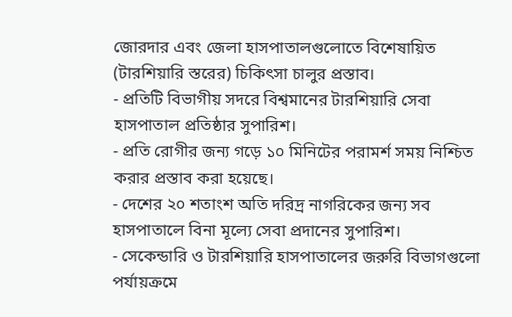জোরদার এবং জেলা হাসপাতালগুলোতে বিশেষায়িত (টারশিয়ারি স্তরের) চিকিৎসা চালুর প্রস্তাব।
- প্রতিটি বিভাগীয় সদরে বিশ্বমানের টারশিয়ারি সেবা হাসপাতাল প্রতিষ্ঠার সুপারিশ।
- প্রতি রোগীর জন্য গড়ে ১০ মিনিটের পরামর্শ সময় নিশ্চিত করার প্রস্তাব করা হয়েছে।
- দেশের ২০ শতাংশ অতি দরিদ্র নাগরিকের জন্য সব হাসপাতালে বিনা মূল্যে সেবা প্রদানের সুপারিশ।
- সেকেন্ডারি ও টারশিয়ারি হাসপাতালের জরুরি বিভাগগুলো পর্যায়ক্রমে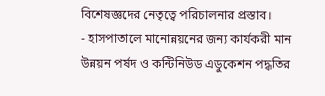বিশেষজ্ঞদের নেতৃত্বে পরিচালনার প্রস্তাব।
- হাসপাতালে মানোন্নয়নের জন্য কার্যকরী মান উন্নয়ন পর্ষদ ও কন্টিনিউড এডুকেশন পদ্ধতির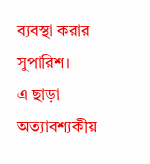ব্যবস্থা করার সুপারিশ।
এ ছাড়া অত্যাবশ্যকীয়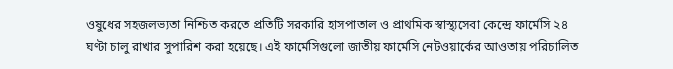ওষুধের সহজলভ্যতা নিশ্চিত করতে প্রতিটি সরকারি হাসপাতাল ও প্রাথমিক স্বাস্থ্যসেবা কেন্দ্রে ফার্মেসি ২৪ ঘণ্টা চালু রাখার সুপারিশ করা হয়েছে। এই ফার্মেসিগুলো জাতীয় ফার্মেসি নেটওয়ার্কের আওতায় পরিচালিত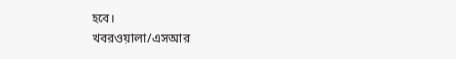হবে।
খবরওয়ালা/এসআর